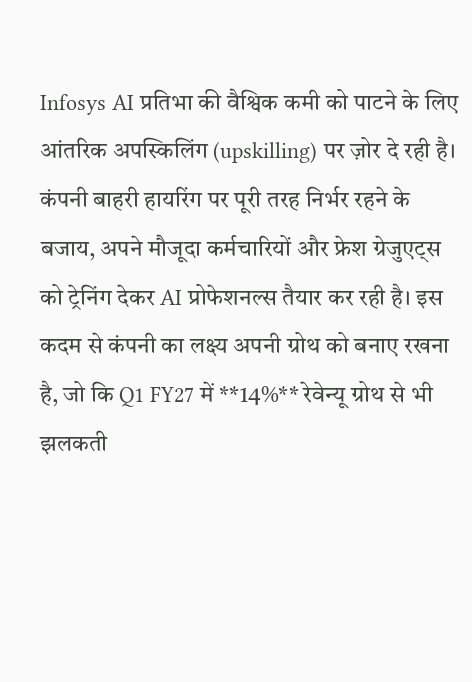Infosys AI प्रतिभा की वैश्विक कमी को पाटने के लिए आंतरिक अपस्किलिंग (upskilling) पर ज़ोर दे रही है। कंपनी बाहरी हायरिंग पर पूरी तरह निर्भर रहने के बजाय, अपने मौजूदा कर्मचारियों और फ्रेश ग्रेजुएट्स को ट्रेनिंग देकर AI प्रोफेशनल्स तैयार कर रही है। इस कदम से कंपनी का लक्ष्य अपनी ग्रोथ को बनाए रखना है, जो कि Q1 FY27 में **14%** रेवेन्यू ग्रोथ से भी झलकती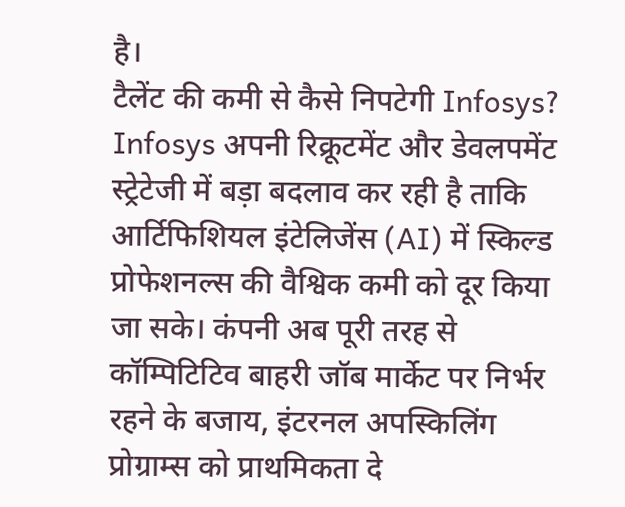है।
टैलेंट की कमी से कैसे निपटेगी Infosys?
Infosys अपनी रिक्रूटमेंट और डेवलपमेंट स्ट्रेटेजी में बड़ा बदलाव कर रही है ताकि आर्टिफिशियल इंटेलिजेंस (AI) में स्किल्ड प्रोफेशनल्स की वैश्विक कमी को दूर किया जा सके। कंपनी अब पूरी तरह से कॉम्पिटिटिव बाहरी जॉब मार्केट पर निर्भर रहने के बजाय, इंटरनल अपस्किलिंग प्रोग्राम्स को प्राथमिकता दे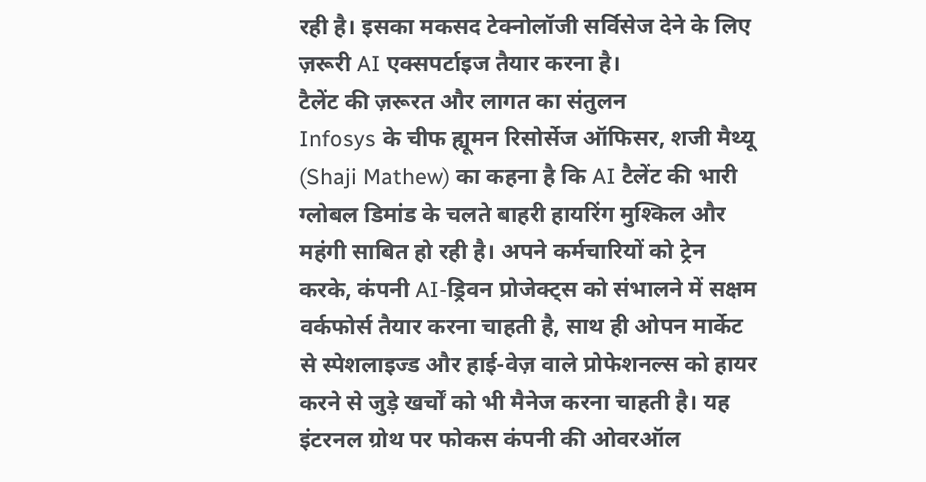रही है। इसका मकसद टेक्नोलॉजी सर्विसेज देने के लिए ज़रूरी AI एक्सपर्टाइज तैयार करना है।
टैलेंट की ज़रूरत और लागत का संतुलन
Infosys के चीफ ह्यूमन रिसोर्सेज ऑफिसर, शजी मैथ्यू (Shaji Mathew) का कहना है कि AI टैलेंट की भारी ग्लोबल डिमांड के चलते बाहरी हायरिंग मुश्किल और महंगी साबित हो रही है। अपने कर्मचारियों को ट्रेन करके, कंपनी AI-ड्रिवन प्रोजेक्ट्स को संभालने में सक्षम वर्कफोर्स तैयार करना चाहती है, साथ ही ओपन मार्केट से स्पेशलाइज्ड और हाई-वेज़ वाले प्रोफेशनल्स को हायर करने से जुड़े खर्चों को भी मैनेज करना चाहती है। यह इंटरनल ग्रोथ पर फोकस कंपनी की ओवरऑल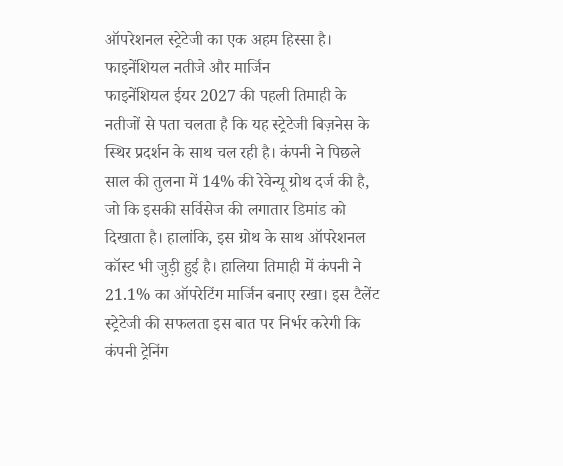ऑपरेशनल स्ट्रेटेजी का एक अहम हिस्सा है।
फाइनेंशियल नतीजे और मार्जिन
फाइनेंशियल ईयर 2027 की पहली तिमाही के नतीजों से पता चलता है कि यह स्ट्रेटेजी बिज़नेस के स्थिर प्रदर्शन के साथ चल रही है। कंपनी ने पिछले साल की तुलना में 14% की रेवेन्यू ग्रोथ दर्ज की है, जो कि इसकी सर्विसेज की लगातार डिमांड को दिखाता है। हालांकि, इस ग्रोथ के साथ ऑपरेशनल कॉस्ट भी जुड़ी हुई है। हालिया तिमाही में कंपनी ने 21.1% का ऑपरेटिंग मार्जिन बनाए रखा। इस टैलेंट स्ट्रेटेजी की सफलता इस बात पर निर्भर करेगी कि कंपनी ट्रेनिंग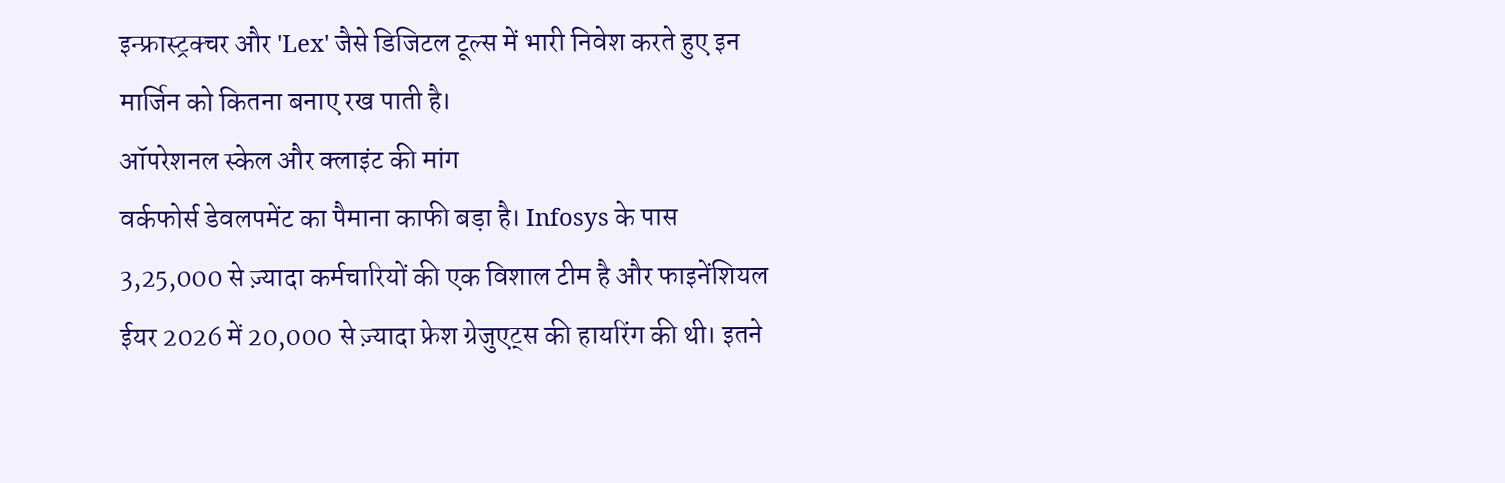इन्फ्रास्ट्रक्चर और 'Lex' जैसे डिजिटल टूल्स में भारी निवेश करते हुए इन मार्जिन को कितना बनाए रख पाती है।
ऑपरेशनल स्केल और क्लाइंट की मांग
वर्कफोर्स डेवलपमेंट का पैमाना काफी बड़ा है। Infosys के पास 3,25,000 से ज़्यादा कर्मचारियों की एक विशाल टीम है और फाइनेंशियल ईयर 2026 में 20,000 से ज़्यादा फ्रेश ग्रेजुएट्स की हायरिंग की थी। इतने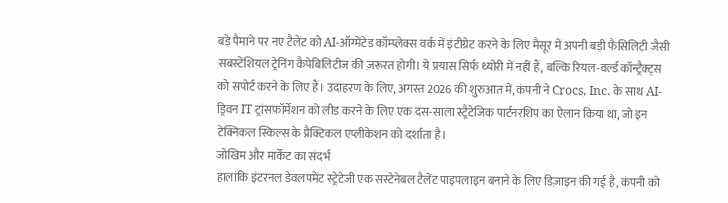बड़े पैमाने पर नए टैलेंट को AI-ऑग्मेंटेड कॉम्प्लेक्स वर्क में इंटीग्रेट करने के लिए मैसूर में अपनी बड़ी फैसिलिटी जैसी सबस्टेंशियल ट्रेनिंग कैपेबिलिटीज की ज़रूरत होगी। ये प्रयास सिर्फ थ्योरी में नहीं हैं, बल्कि रियल-वर्ल्ड कॉन्ट्रैक्ट्स को सपोर्ट करने के लिए हैं। उदाहरण के लिए, अगस्त 2026 की शुरुआत में, कंपनी ने Crocs, Inc. के साथ AI-ड्रिवन IT ट्रांसफॉर्मेशन को लीड करने के लिए एक दस-साला स्ट्रैटेजिक पार्टनरशिप का ऐलान किया था, जो इन टेक्निकल स्किल्स के प्रैक्टिकल एप्लीकेशन को दर्शाता है।
जोखिम और मार्केट का संदर्भ
हालांकि इंटरनल डेवलपमेंट स्ट्रेटेजी एक सस्टेनेबल टैलेंट पाइपलाइन बनाने के लिए डिज़ाइन की गई है, कंपनी को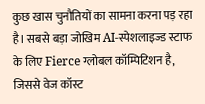कुछ खास चुनौतियों का सामना करना पड़ रहा है। सबसे बड़ा जोखिम AI-स्पेशलाइज्ड स्टाफ के लिए Fierce ग्लोबल कॉम्पिटिशन है, जिससे वेज कॉस्ट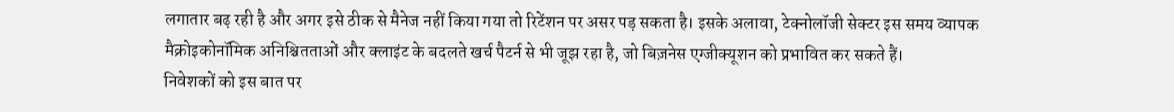लगातार बढ़ रही है और अगर इसे ठीक से मैनेज नहीं किया गया तो रिटेंशन पर असर पड़ सकता है। इसके अलावा, टेक्नोलॉजी सेक्टर इस समय व्यापक मैक्रोइकोनॉमिक अनिश्चितताओं और क्लाइंट के बदलते खर्च पैटर्न से भी जूझ रहा है, जो बिज़नेस एग्जीक्यूशन को प्रभावित कर सकते हैं।
निवेशकों को इस बात पर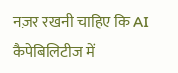नज़र रखनी चाहिए कि AI कैपेबिलिटीज में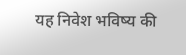यह निवेश भविष्य की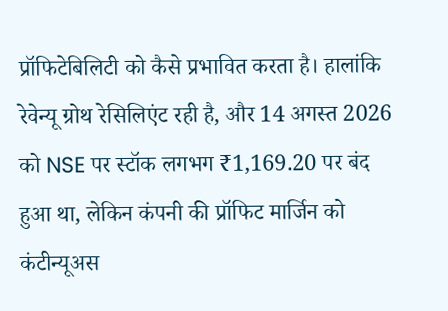प्रॉफिटेबिलिटी को कैसे प्रभावित करता है। हालांकि रेवेन्यू ग्रोथ रेसिलिएंट रही है, और 14 अगस्त 2026 को NSE पर स्टॉक लगभग ₹1,169.20 पर बंद हुआ था, लेकिन कंपनी की प्रॉफिट मार्जिन को कंटीन्यूअस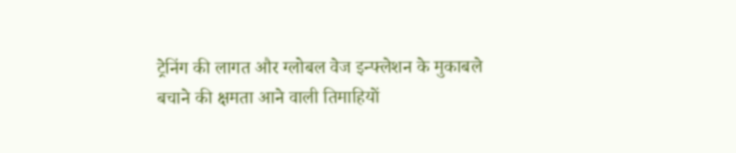ट्रेनिंग की लागत और ग्लोबल वेज इन्फ्लेशन के मुकाबले बचाने की क्षमता आने वाली तिमाहियों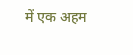में एक अहम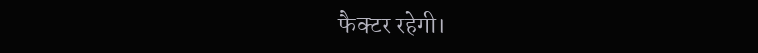फैक्टर रहेगी।